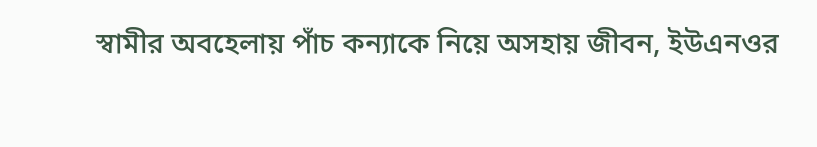স্বামীর অবহেলায় পাঁচ কন্যাকে নিয়ে অসহায় জীবন, ইউএনওর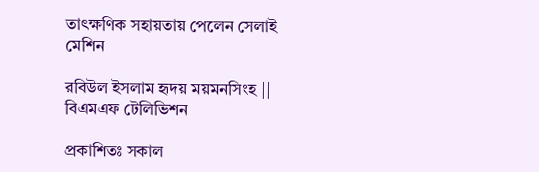তাৎক্ষণিক সহায়তায় পেলেন সেলাই মেশিন

রবিউল ইসলাম হৃদয় ময়মনসিংহ || বিএমএফ টেলিভিশন

প্রকাশিতঃ সকাল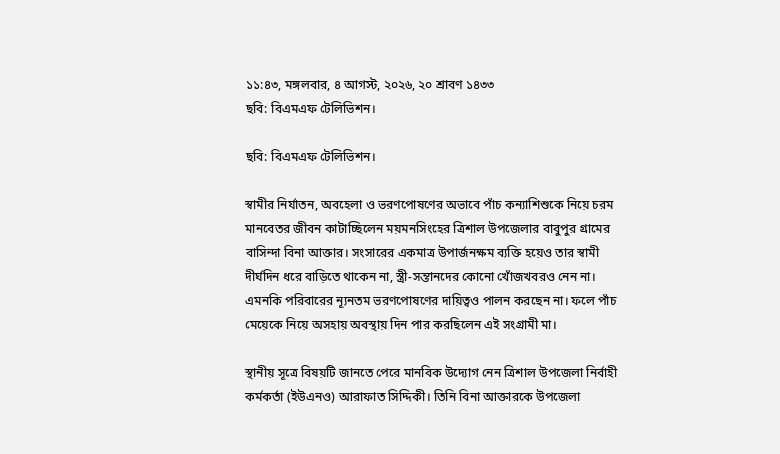১১:৪৩, মঙ্গলবার, ৪ আগস্ট, ২০২৬, ২০ শ্রাবণ ১৪৩৩
ছবি: বিএমএফ টেলিভিশন।

ছবি: বিএমএফ টেলিভিশন।

স্বামীর নির্যাতন, অবহেলা ও ভরণপোষণের অভাবে পাঁচ কন্যাশিশুকে নিয়ে চরম মানবেতর জীবন কাটাচ্ছিলেন ময়মনসিংহের ত্রিশাল উপজেলার বাবুপুর গ্রামের বাসিন্দা বিনা আক্তার। সংসারের একমাত্র উপার্জনক্ষম ব্যক্তি হয়েও তার স্বামী দীর্ঘদিন ধরে বাড়িতে থাকেন না, স্ত্রী-সন্তানদের কোনো খোঁজখবরও নেন না। এমনকি পরিবারের ন্যূনতম ভরণপোষণের দায়িত্বও পালন করছেন না। ফলে পাঁচ মেয়েকে নিয়ে অসহায় অবস্থায় দিন পার করছিলেন এই সংগ্রামী মা।

স্থানীয় সূত্রে বিষয়টি জানতে পেরে মানবিক উদ্যোগ নেন ত্রিশাল উপজেলা নির্বাহী কর্মকর্তা (ইউএনও) আরাফাত সিদ্দিকী। তিনি বিনা আক্তারকে উপজেলা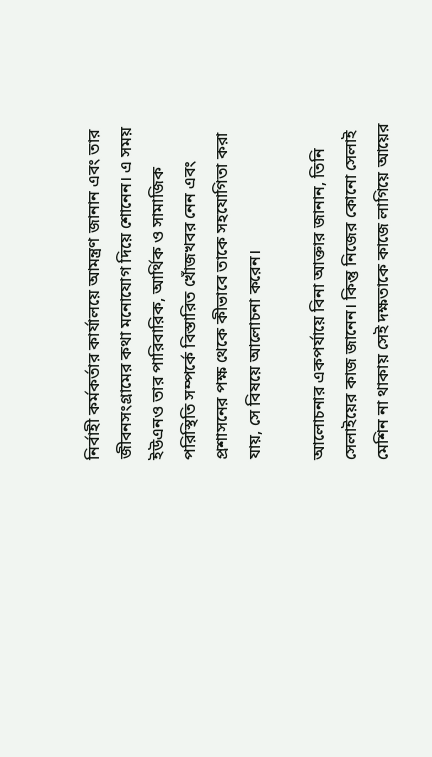নির্বাহী কর্মকর্তার কার্যালয়ে আমন্ত্রণ জানান এবং তার জীবনসংগ্রামের কথা মনোযোগ দিয়ে শোনেন। এ সময় ইউএনও তার পারিবারিক, আর্থিক ও সামাজিক পরিস্থিতি সম্পর্কে বিস্তারিত খোঁজখবর নেন এবং প্রশাসনের পক্ষ থেকে কীভাবে তাকে সহযোগিতা করা যায়, সে বিষয়ে আলোচনা করেন।

আলোচনার একপর্যায়ে বিনা আক্তার জানান, তিনি সেলাইয়ের কাজ জানেন। কিন্তু নিজের কোনো সেলাই মেশিন না থাকায় সেই দক্ষতাকে কাজে লাগিয়ে আয়ের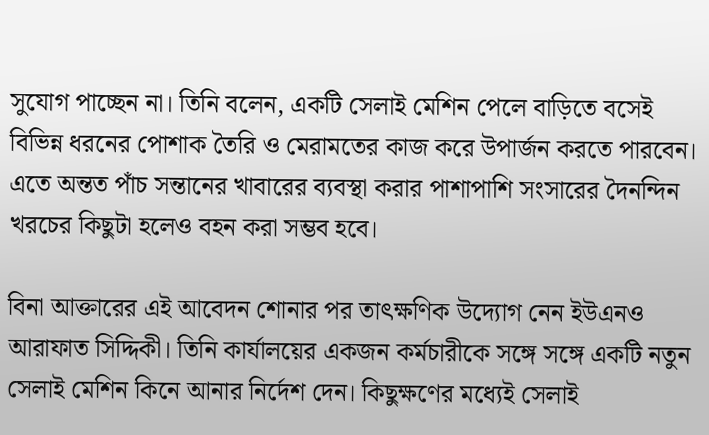সুযোগ পাচ্ছেন না। তিনি বলেন, একটি সেলাই মেশিন পেলে বাড়িতে বসেই বিভিন্ন ধরনের পোশাক তৈরি ও মেরামতের কাজ করে উপার্জন করতে পারবেন। এতে অন্তত পাঁচ সন্তানের খাবারের ব্যবস্থা করার পাশাপাশি সংসারের দৈনন্দিন খরচের কিছুটা হলেও বহন করা সম্ভব হবে।

বিনা আক্তারের এই আবেদন শোনার পর তাৎক্ষণিক উদ্যোগ নেন ইউএনও আরাফাত সিদ্দিকী। তিনি কার্যালয়ের একজন কর্মচারীকে সঙ্গে সঙ্গে একটি নতুন সেলাই মেশিন কিনে আনার নির্দেশ দেন। কিছুক্ষণের মধ্যেই সেলাই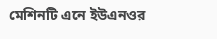মেশিনটি এনে ইউএনওর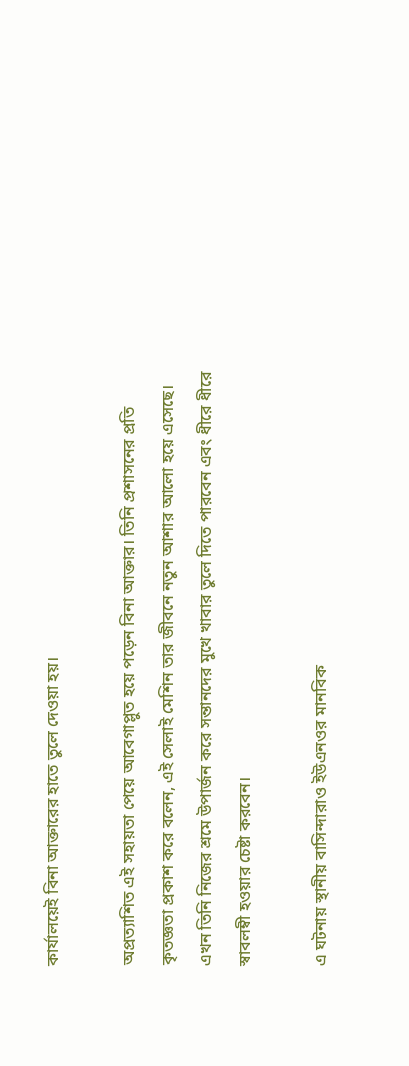কার্যালয়েই বিনা আক্তারের হাতে তুলে দেওয়া হয়।

অপ্রত্যাশিত এই সহায়তা পেয়ে আবেগাপ্লুত হয়ে পড়েন বিনা আক্তার। তিনি প্রশাসনের প্রতি কৃতজ্ঞতা প্রকাশ করে বলেন, এই সেলাই মেশিন তার জীবনে নতুন আশার আলো হয়ে এসেছে। এখন তিনি নিজের শ্রমে উপার্জন করে সন্তানদের মুখে খাবার তুলে দিতে পারবেন এবং ধীরে ধীরে স্বাবলম্বী হওয়ার চেষ্টা করবেন।

এ ঘটনায় স্থানীয় বাসিন্দারাও ইউএনওর মানবিক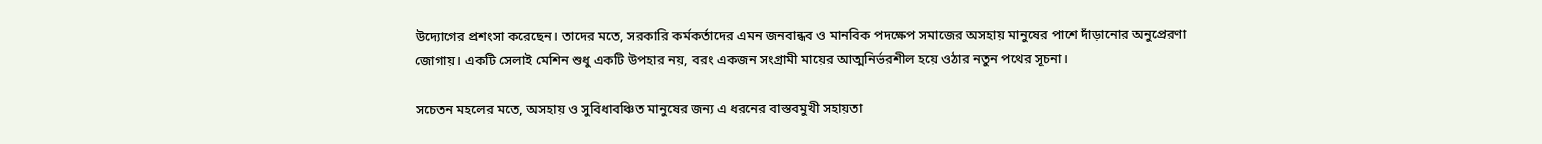উদ্যোগের প্রশংসা করেছেন। তাদের মতে, সরকারি কর্মকর্তাদের এমন জনবান্ধব ও মানবিক পদক্ষেপ সমাজের অসহায় মানুষের পাশে দাঁড়ানোর অনুপ্রেরণা জোগায়। একটি সেলাই মেশিন শুধু একটি উপহার নয়, বরং একজন সংগ্রামী মায়ের আত্মনির্ভরশীল হয়ে ওঠার নতুন পথের সূচনা।

সচেতন মহলের মতে, অসহায় ও সুবিধাবঞ্চিত মানুষের জন্য এ ধরনের বাস্তবমুখী সহায়তা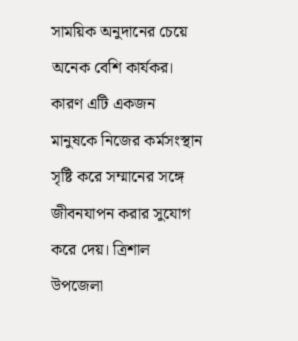সাময়িক অনুদানের চেয়ে অনেক বেশি কার্যকর। কারণ এটি একজন মানুষকে নিজের কর্মসংস্থান সৃষ্টি করে সম্মানের সঙ্গে জীবনযাপন করার সুযোগ করে দেয়। ত্রিশাল উপজেলা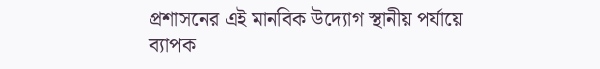প্রশাসনের এই মানবিক উদ্যোগ স্থানীয় পর্যায়ে ব্যাপক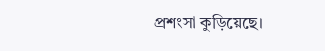প্রশংসা কুড়িয়েছে।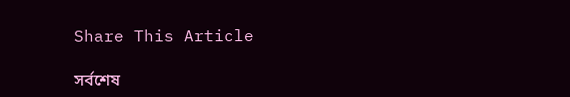Share This Article

সর্বশেষ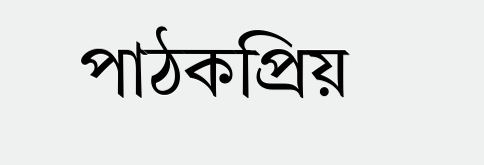পাঠকপ্রিয়